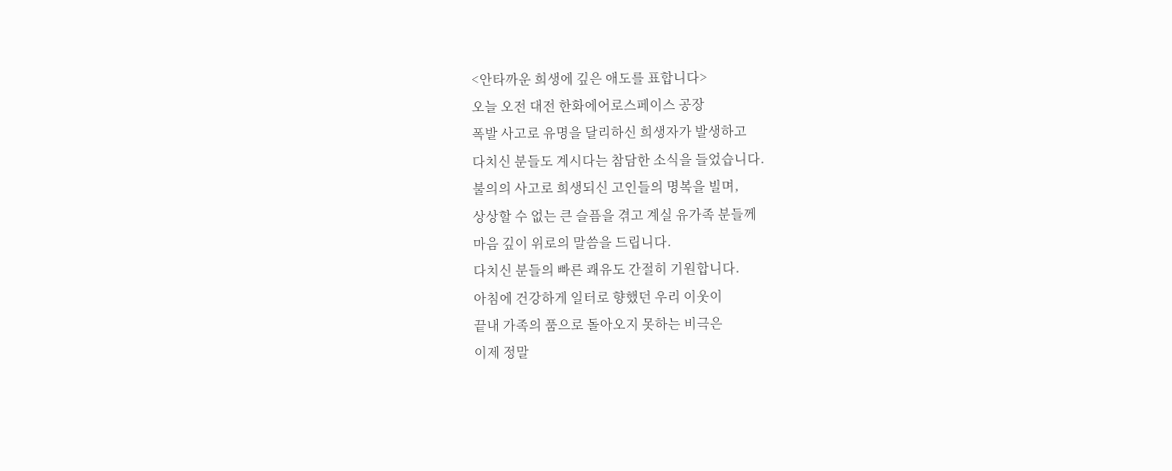<안타까운 희생에 깊은 애도를 표합니다>
오늘 오전 대전 한화에어로스페이스 공장
폭발 사고로 유명을 달리하신 희생자가 발생하고
다치신 분들도 계시다는 참담한 소식을 들었습니다.
불의의 사고로 희생되신 고인들의 명복을 빌며,
상상할 수 없는 큰 슬픔을 겪고 계실 유가족 분들께
마음 깊이 위로의 말씀을 드립니다.
다치신 분들의 빠른 쾌유도 간절히 기원합니다.
아침에 건강하게 일터로 향했던 우리 이웃이
끝내 가족의 품으로 돌아오지 못하는 비극은
이제 정말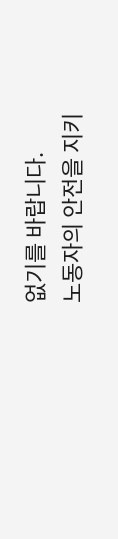없기를 바랍니다.
노동자의 안전을 지키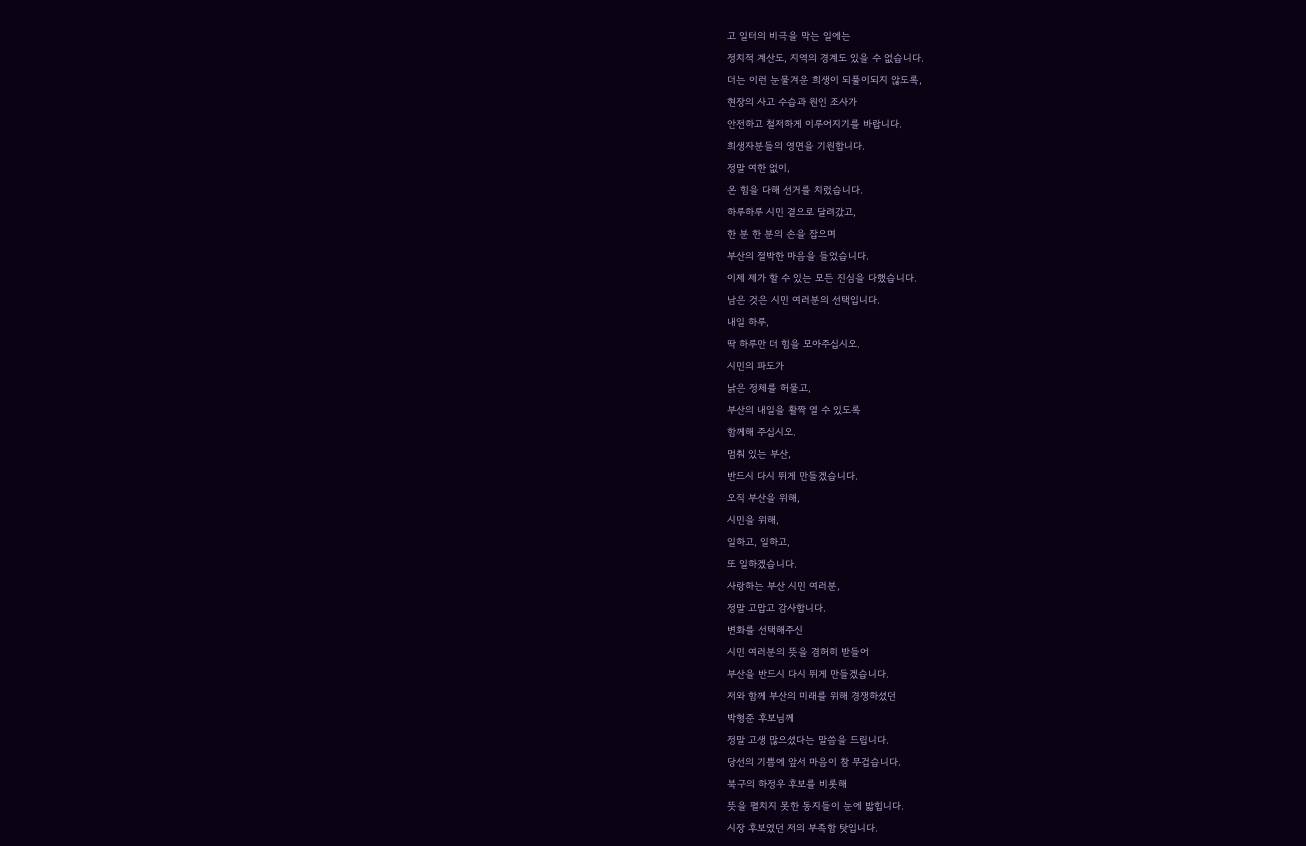고 일터의 비극을 막는 일에는
정치적 계산도, 지역의 경계도 있을 수 없습니다.
더는 이런 눈물겨운 희생이 되풀이되지 않도록,
현장의 사고 수습과 원인 조사가
안전하고 철저하게 이루어지기를 바랍니다.
희생자분들의 영면을 기원합니다.
정말 여한 없이,
온 힘을 다해 선거를 치렀습니다.
하루하루 시민 곁으로 달려갔고,
한 분 한 분의 손을 잡으며
부산의 절박한 마음을 들었습니다.
이제 제가 할 수 있는 모든 진심을 다했습니다.
남은 것은 시민 여러분의 선택입니다.
내일 하루,
딱 하루만 더 힘을 모아주십시오.
시민의 파도가
낡은 정체를 허물고,
부산의 내일을 활짝 열 수 있도록
함께해 주십시오.
멈춰 있는 부산,
반드시 다시 뛰게 만들겠습니다.
오직 부산을 위해,
시민을 위해,
일하고, 일하고,
또 일하겠습니다.
사랑하는 부산 시민 여러분,
정말 고맙고 감사합니다.
변화를 선택해주신
시민 여러분의 뜻을 겸허히 받들어
부산을 반드시 다시 뛰게 만들겠습니다.
저와 함께 부산의 미래를 위해 경쟁하셨던
박형준 후보님께
정말 고생 많으셨다는 말씀을 드립니다.
당선의 기쁨에 앞서 마음이 참 무겁습니다.
북구의 하정우 후보를 비롯해
뜻을 펼치지 못한 동지들이 눈에 밟힙니다.
시장 후보였던 저의 부족함 탓입니다.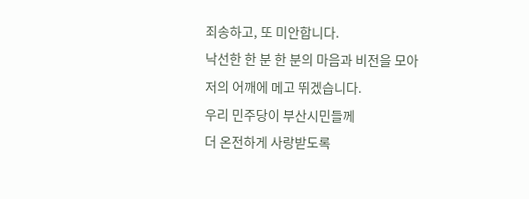죄송하고, 또 미안합니다.
낙선한 한 분 한 분의 마음과 비전을 모아
저의 어깨에 메고 뛰겠습니다.
우리 민주당이 부산시민들께
더 온전하게 사랑받도록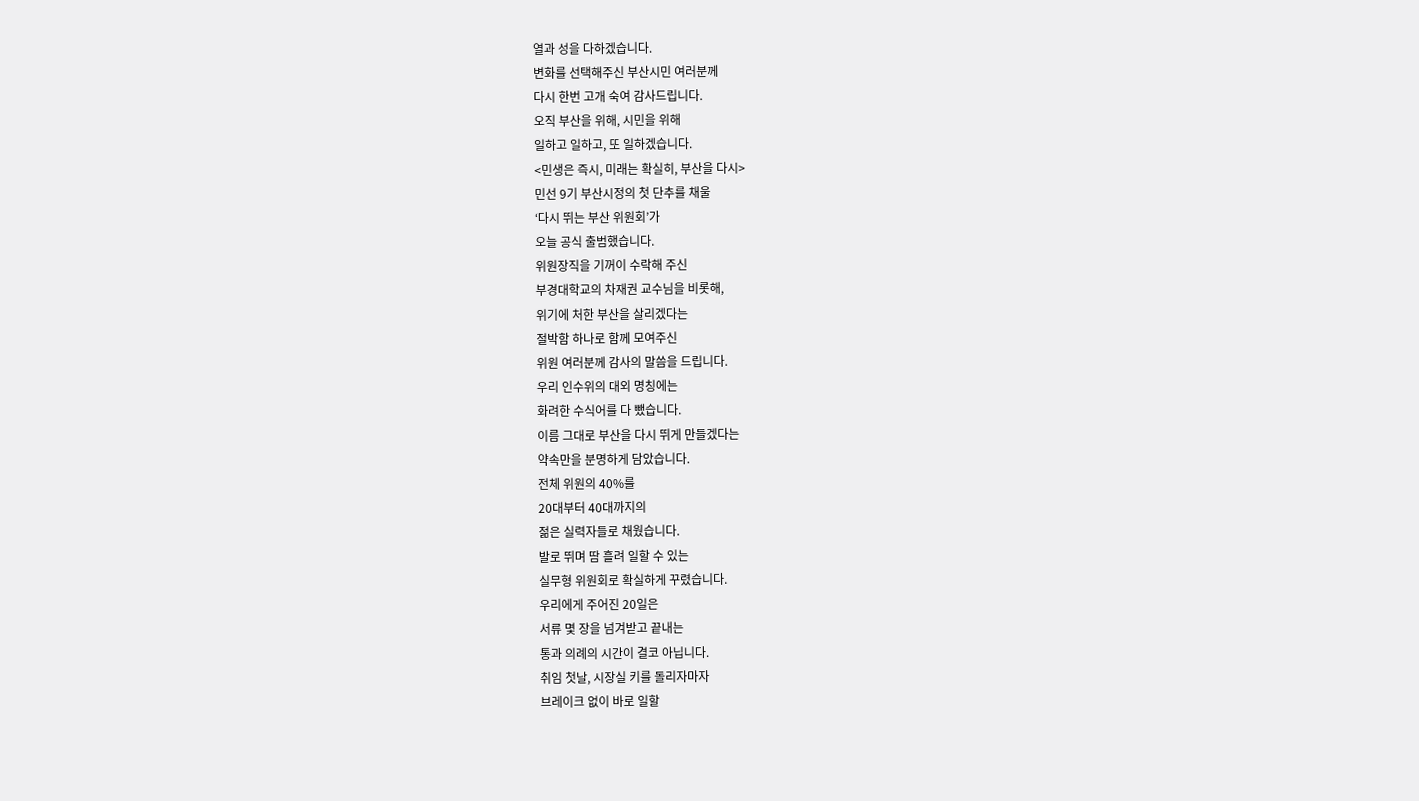열과 성을 다하겠습니다.
변화를 선택해주신 부산시민 여러분께
다시 한번 고개 숙여 감사드립니다.
오직 부산을 위해, 시민을 위해
일하고 일하고, 또 일하겠습니다.
<민생은 즉시, 미래는 확실히, 부산을 다시>
민선 9기 부산시정의 첫 단추를 채울
‘다시 뛰는 부산 위원회’가
오늘 공식 출범했습니다.
위원장직을 기꺼이 수락해 주신
부경대학교의 차재권 교수님을 비롯해,
위기에 처한 부산을 살리겠다는
절박함 하나로 함께 모여주신
위원 여러분께 감사의 말씀을 드립니다.
우리 인수위의 대외 명칭에는
화려한 수식어를 다 뺐습니다.
이름 그대로 부산을 다시 뛰게 만들겠다는
약속만을 분명하게 담았습니다.
전체 위원의 40%를
20대부터 40대까지의
젊은 실력자들로 채웠습니다.
발로 뛰며 땀 흘려 일할 수 있는
실무형 위원회로 확실하게 꾸렸습니다.
우리에게 주어진 20일은
서류 몇 장을 넘겨받고 끝내는
통과 의례의 시간이 결코 아닙니다.
취임 첫날, 시장실 키를 돌리자마자
브레이크 없이 바로 일할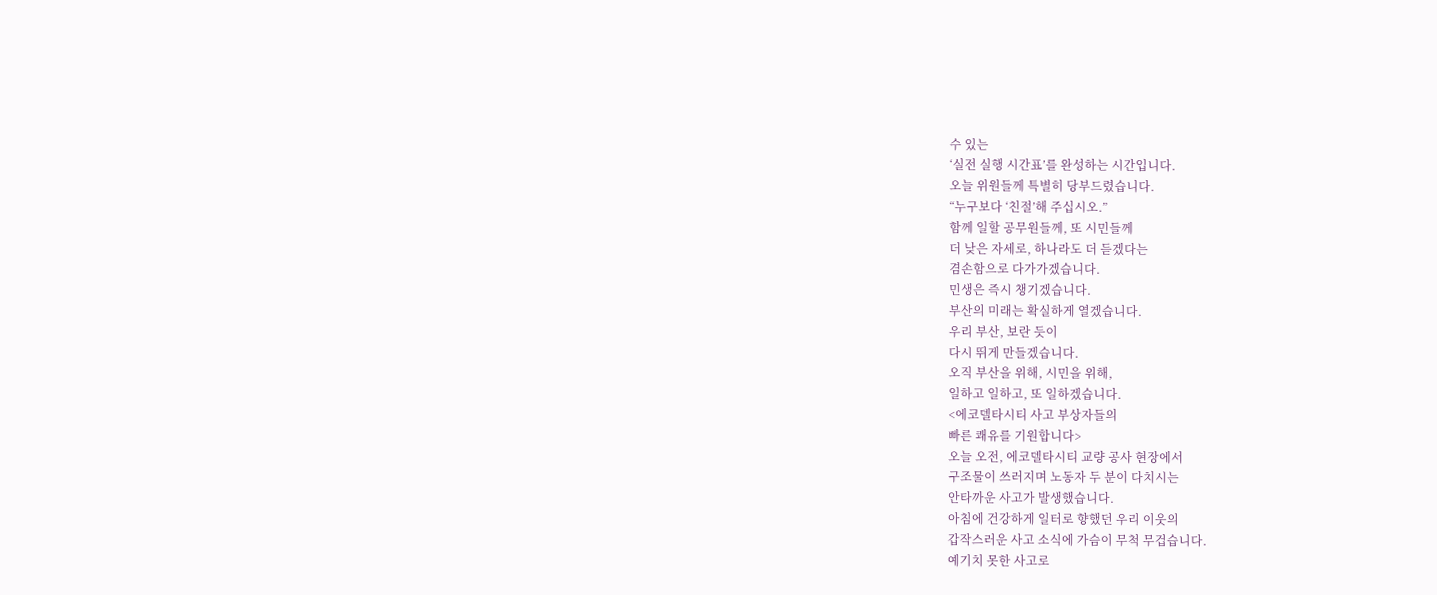수 있는
‘실전 실행 시간표’를 완성하는 시간입니다.
오늘 위원들께 특별히 당부드렸습니다.
“누구보다 ‘친절’해 주십시오.”
함께 일할 공무원들께, 또 시민들께
더 낮은 자세로, 하나라도 더 듣겠다는
겸손함으로 다가가겠습니다.
민생은 즉시 챙기겠습니다.
부산의 미래는 확실하게 열겠습니다.
우리 부산, 보란 듯이
다시 뛰게 만들겠습니다.
오직 부산을 위해, 시민을 위해,
일하고 일하고, 또 일하겠습니다.
<에코델타시티 사고 부상자들의
빠른 쾌유를 기원합니다>
오늘 오전, 에코델타시티 교량 공사 현장에서
구조물이 쓰러지며 노동자 두 분이 다치시는
안타까운 사고가 발생했습니다.
아침에 건강하게 일터로 향했던 우리 이웃의
갑작스러운 사고 소식에 가슴이 무척 무겁습니다.
예기치 못한 사고로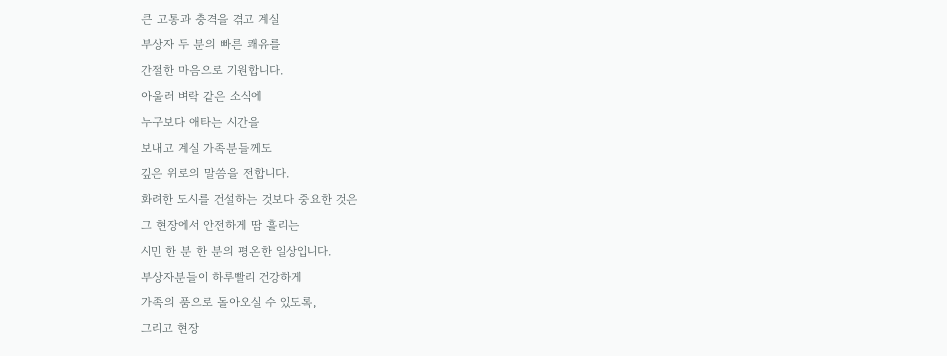큰 고통과 충격을 겪고 계실
부상자 두 분의 빠른 쾌유를
간절한 마음으로 기원합니다.
아울러 벼락 같은 소식에
누구보다 애타는 시간을
보내고 계실 가족분들께도
깊은 위로의 말씀을 전합니다.
화려한 도시를 건설하는 것보다 중요한 것은
그 현장에서 안전하게 땀 흘리는
시민 한 분 한 분의 평온한 일상입니다.
부상자분들이 하루빨리 건강하게
가족의 품으로 돌아오실 수 있도록,
그리고 현장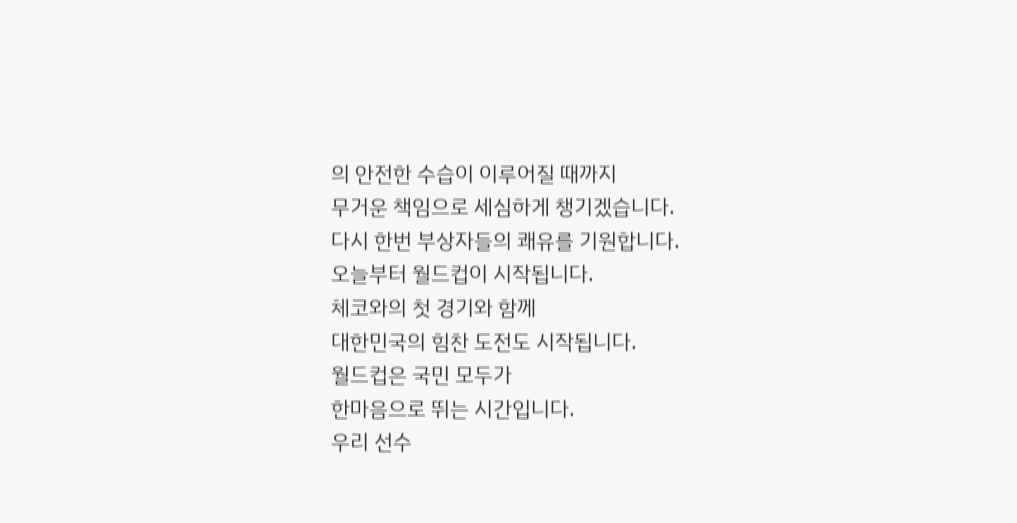의 안전한 수습이 이루어질 때까지
무거운 책임으로 세심하게 챙기겠습니다.
다시 한번 부상자들의 쾌유를 기원합니다.
오늘부터 월드컵이 시작됩니다.
체코와의 첫 경기와 함께
대한민국의 힘찬 도전도 시작됩니다.
월드컵은 국민 모두가
한마음으로 뛰는 시간입니다.
우리 선수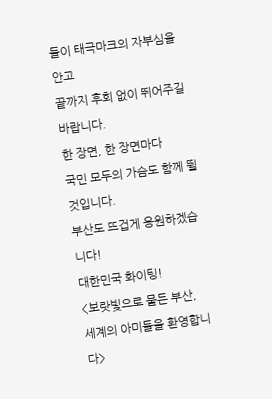들이 태극마크의 자부심을 안고
끝까지 후회 없이 뛰어주길 바랍니다.
한 장면, 한 장면마다
국민 모두의 가슴도 함께 뛸 것입니다.
부산도 뜨겁게 응원하겠습니다!
대한민국 화이팅!
<보랏빛으로 물든 부산,
세계의 아미들을 환영합니다>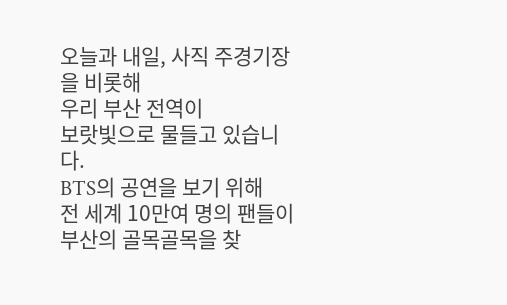오늘과 내일, 사직 주경기장을 비롯해
우리 부산 전역이
보랏빛으로 물들고 있습니다.
BTS의 공연을 보기 위해
전 세계 10만여 명의 팬들이
부산의 골목골목을 찾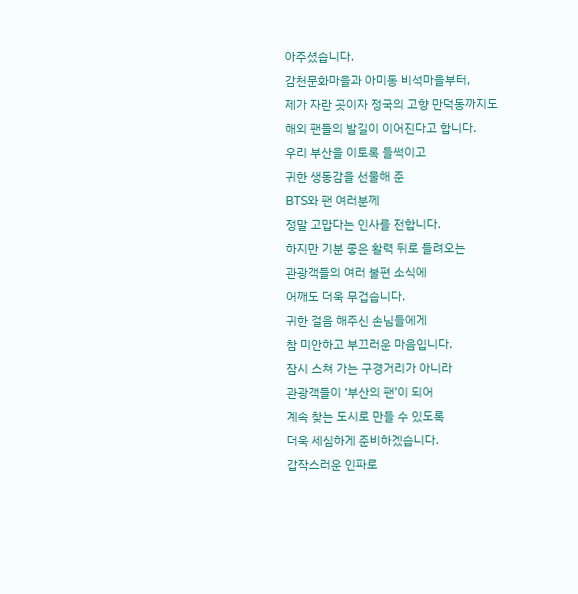아주셨습니다.
감천문화마을과 아미동 비석마을부터,
제가 자란 곳이자 정국의 고향 만덕동까지도
해외 팬들의 발길이 이어진다고 합니다.
우리 부산을 이토록 들썩이고
귀한 생동감을 선물해 준
BTS와 팬 여러분께
정말 고맙다는 인사를 전합니다.
하지만 기분 좋은 활력 뒤로 들려오는
관광객들의 여러 불편 소식에
어깨도 더욱 무겁습니다.
귀한 걸음 해주신 손님들에게
참 미안하고 부끄러운 마음입니다.
잠시 스쳐 가는 구경거리가 아니라
관광객들이 ‘부산의 팬’이 되어
계속 찾는 도시로 만들 수 있도록
더욱 세심하게 준비하겠습니다.
갑작스러운 인파로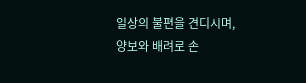일상의 불편을 견디시며,
양보와 배려로 손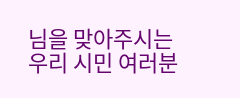님을 맞아주시는
우리 시민 여러분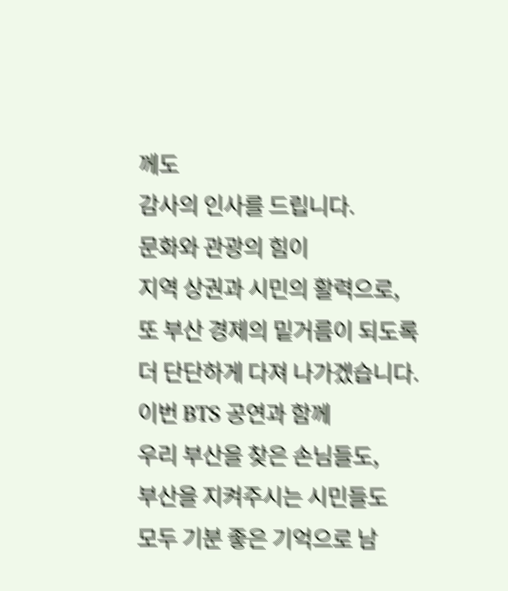께도
감사의 인사를 드립니다.
문화와 관광의 힘이
지역 상권과 시민의 활력으로,
또 부산 경제의 밑거름이 되도록
더 단단하게 다져 나가겠습니다.
이번 BTS 공연과 함께
우리 부산을 찾은 손님들도,
부산을 지켜주시는 시민들도
모두 기분 좋은 기억으로 남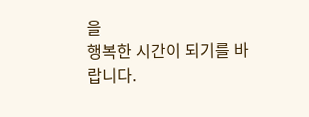을
행복한 시간이 되기를 바랍니다.